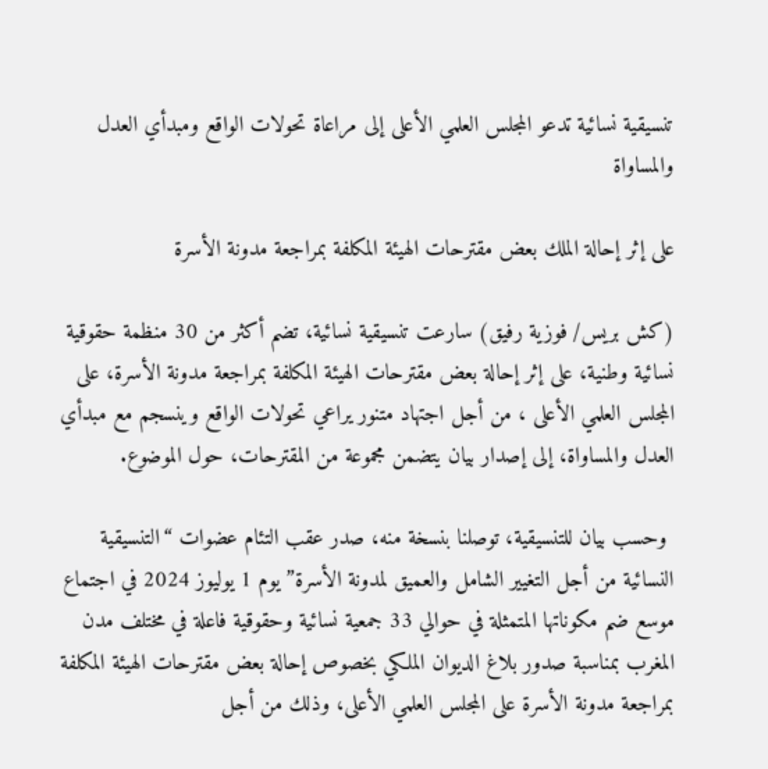تنسيقية نسائية تدعو المجلس العلمي الأعلى إلى مراعاة تحولات الواقع ومبدأي العدل والمساواة

على إثر إحالة الملك بعض مقترحات الهيئة المكلفة بمراجعة مدونة الأسرة

(كش بريس/ فوزية رفيق) سارعت تنسيقية نسائية، تضم أكثر من 30 منظمة حقوقية نسائية وطنية، على إثر إحالة بعض مقترحات الهيئة المكلفة بمراجعة مدونة الأسرة، على المجلس العلمي الأعلى ، من أجل اجتهاد متنور يراعي تحولات الواقع وينسجم مع مبدأي العدل والمساواة، إلى إصدار بيان يتضمن مجموعة من المقترحات، حول الموضوع.

 وحسب بيان للتنسيقية، توصلنا بنسخة منه، صدر عقب التئام عضوات “التنسيقية النسائية من أجل التغيير الشامل والعميق لمدونة الأسرة” يوم 1 يوليوز 2024 في اجتماع موسع ضم مكوناتها المتمثلة في حوالي 33 جمعية نسائية وحقوقية فاعلة في مختلف مدن المغرب بمناسبة صدور بلاغ الديوان الملكي بخصوص إحالة بعض مقترحات الهيئة المكلفة بمراجعة مدونة الأسرة على المجلس العلمي الأعلى، وذلك من أجل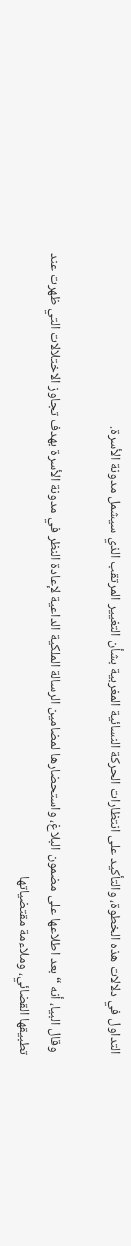التداول في دلالات هذه الخطوة، والتأكيد على انتظارات الحركة النسائية المغربية بشأن التغيير المرتقب الذي سيشمل مدونة الأسرة.

 وقال البيا، أنه “بعد اطلاعها على مضمون البلاغ، واستحضارها لمضامين الرسالة الملكية الداعية لإعادة النظر في مدونة الأسرة بهدف تجاوز الاختلالات التي ظهرت عند تطبيقها القضائي، وملاءمة مقتضياتها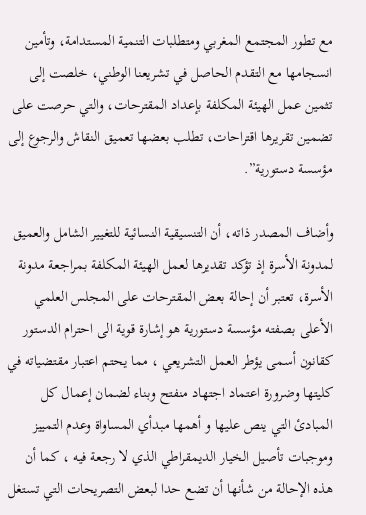مع تطور المجتمع المغربي ومتطلبات التنمية المستدامة، وتأمين انسجامها مع التقدم الحاصل في تشريعنا الوطني، خلصت إلى تثمين عمل الهيئة المكلفة بإعداد المقترحات، والتي حرصت على تضمين تقريرها اقتراحات، تطلب بعضها تعميق النقاش والرجوع إلى مؤسسة دستورية”.

وأضاف المصدر ذاته، أن التنسيقية النسائية للتغيير الشامل والعميق لمدونة الأسرة إذ تؤكد تقديرها لعمل الهيئة المكلفة بمراجعة مدونة الأسرة، تعتبر أن إحالة بعض المقترحات على المجلس العلمي الأعلى بصفته مؤسسة دستورية هو إشارة قوية الى احترام الدستور كقانون أسمى يؤطر العمل التشريعي ، مما يحتم اعتبار مقتضياته في كليتها وضرورة اعتماد اجتهاد منفتح وبناء لضمان إعمال كل المبادئ التي ينص عليها و أهمها مبدأي المساواة وعدم التمييز وموجبات تأصيل الخيار الديمقراطي الذي لا رجعة فيه ، كما أن هذه الإحالة من شأنها أن تضع حدا لبعض التصريحات التي تستغل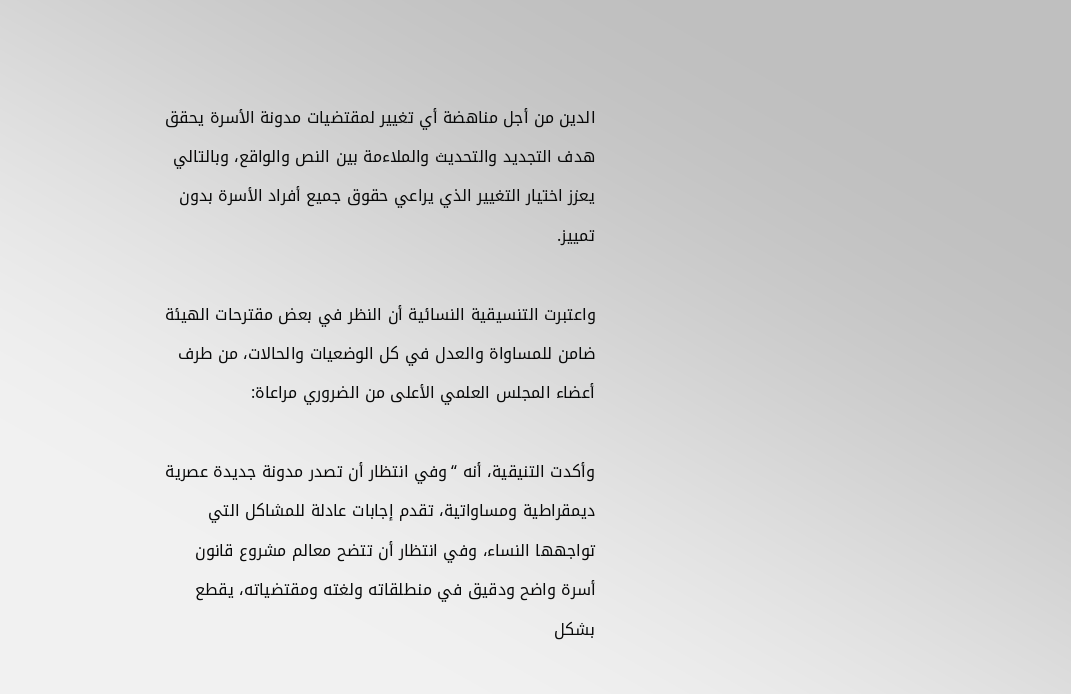الدين من أجل مناهضة أي تغيير لمقتضيات مدونة الأسرة يحقق هدف التجديد والتحديث والملاءمة بين النص والواقع، وبالتالي يعزز اختيار التغيير الذي يراعي حقوق جميع أفراد الأسرة بدون تمييز.

واعتبرت التنسيقية النسائية أن النظر في بعض مقترحات الهيئة ضامن للمساواة والعدل في كل الوضعيات والحالات، من طرف أعضاء المجلس العلمي الأعلى من الضروري مراعاة:

وأكدت التنيقية، أنه “وفي انتظار أن تصدر مدونة جديدة عصرية ديمقراطية ومساواتية، تقدم إجابات عادلة للمشاكل التي تواجهها النساء، وفي انتظار أن تتضح معالم مشروع قانون أسرة واضح ودقيق في منطلقاته ولغته ومقتضياته، يقطع بشكل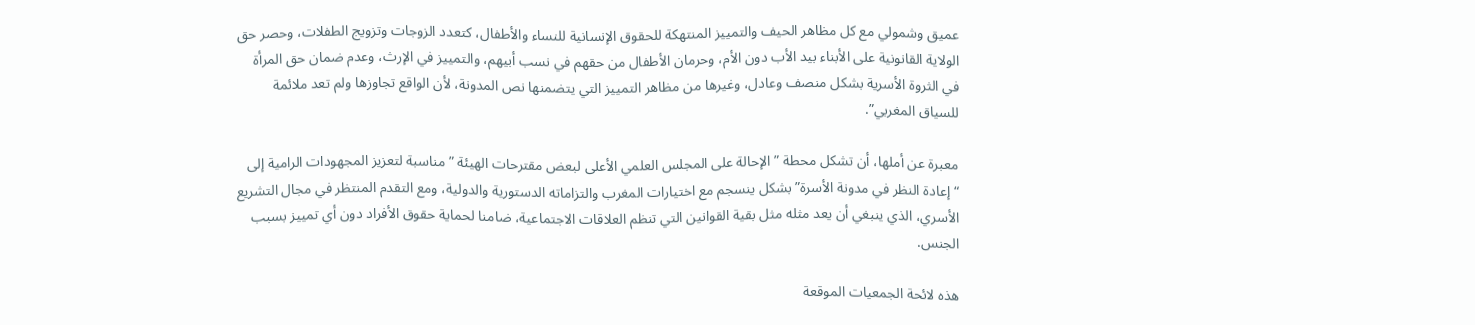عميق وشمولي مع كل مظاهر الحيف والتمييز المنتهكة للحقوق الإنسانية للنساء والأطفال، كتعدد الزوجات وتزويج الطفلات، وحصر حق الولاية القانونية على الأبناء بيد الأب دون الأم، وحرمان الأطفال من حقهم في نسب أبيهم، والتمييز في الإرث، وعدم ضمان حق المرأة في الثروة الأسرية بشكل منصف وعادل، وغيرها من مظاهر التمييز التي يتضمنها نص المدونة، لأن الواقع تجاوزها ولم تعد ملائمة للسياق المغربي”.

معبرة عن أملها، أن تشكل محطة ” الإحالة على المجلس العلمي الأعلى لبعض مقترحات الهيئة ” مناسبة لتعزيز المجهودات الرامية إلى “إعادة النظر في مدونة الأسرة” بشكل ينسجم مع اختيارات المغرب والتزاماته الدستورية والدولية، ومع التقدم المنتظر في مجال التشريع الأسري، الذي ينبغي أن يعد مثله مثل بقية القوانين التي تنظم العلاقات الاجتماعية، ضامنا لحماية حقوق الأفراد دون أي تمييز بسبب الجنس.

هذه لائحة الجمعيات الموقعة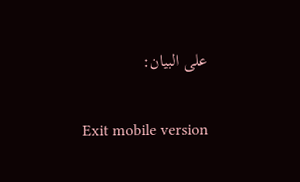على البيان:

Exit mobile version